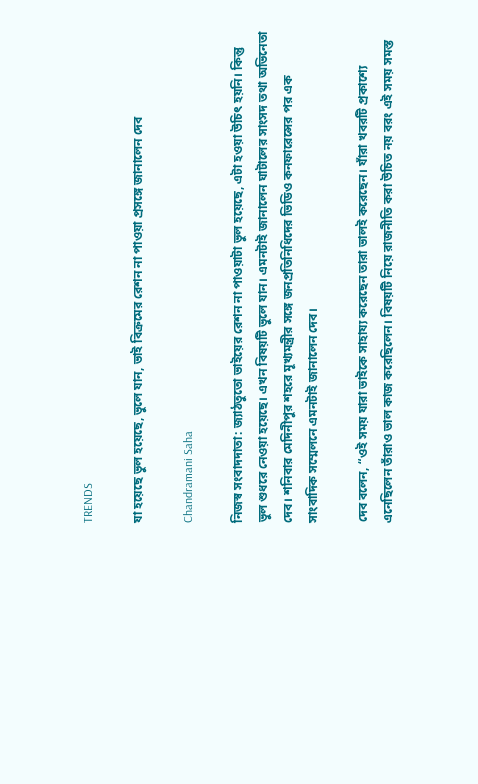TRENDS

যা হয়েছে ভুল হয়েছে, ভুলে যান, ভাই বিক্রমের রেশন না পাওয়া প্রসঙ্গে জানালেন দেব

Chandramani Saha

নিজস্ব সংবাদদাতা: জ্যাঠতুতো ভাইয়ের রেশন না পাওয়াটা ভুল হয়েছে, এটা হওয়া উচিৎ হয়নি। কিন্তু ভুল শুধরে নেওয়া হয়েছে। এখন বিষয়টি ভুলে যান। এমনটাই জানালেন ঘাটালের সাংসদ তথা অভিনেতা দেব। শনিবার মেদিনীপুর শহরে মূখ্যমন্ত্রীর সঙ্গে জনপ্রতিনিধিদের ভিডিও কনফারেন্সের পর এক সাংবাদিক সম্মেলনে এমনটাই জানালেন দেব।

দেব বলেন, “ওই সময় যারা ভাইকে সাহায্য করেছেন তারা ভালই করেছেন। যাঁরা খবরটি প্রকাশ্যে এনেছিলেন তাঁরাও ভাল কাজ করেছিলেন। বিষয়টি নিয়ে রাজনীতি করা উচিত নয় বরং এই সময় সমস্ত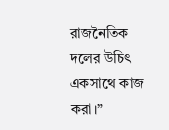রাজনৈতিক দলের উচিৎ একসাথে কাজ করা।”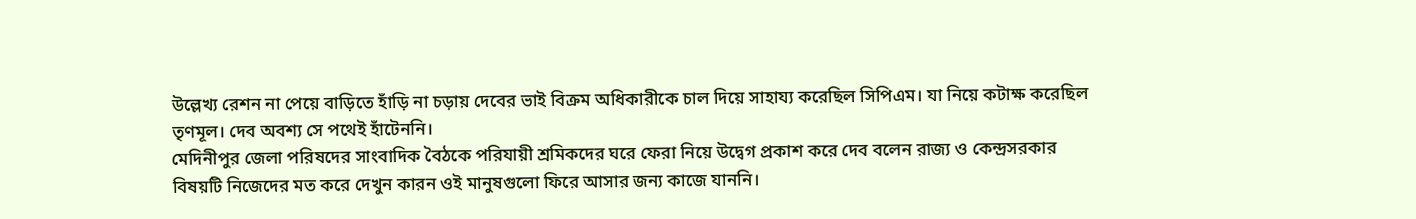উল্লেখ্য রেশন না পেয়ে বাড়িতে হাঁড়ি না চড়ায় দেবের ভাই বিক্রম অধিকারীকে চাল দিয়ে সাহায্য করেছিল সিপিএম। যা নিয়ে কটাক্ষ করেছিল তৃণমূল। দেব অবশ্য সে পথেই হাঁটেননি।
মেদিনীপুর জেলা পরিষদের সাংবাদিক বৈঠকে পরিযায়ী শ্রমিকদের ঘরে ফেরা নিয়ে উদ্বেগ প্রকাশ করে দেব বলেন রাজ্য ও কেন্দ্রসরকার বিষয়টি নিজেদের মত করে দেখুন কারন ওই মানুষগুলো ফিরে আসার জন্য কাজে যাননি।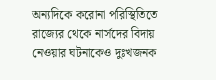অন্যদিকে করোনা পরিস্থিতিতে রাজ্যের থেকে নার্সদের বিদায় নেওয়ার ঘটনাকেও দুঃখজনক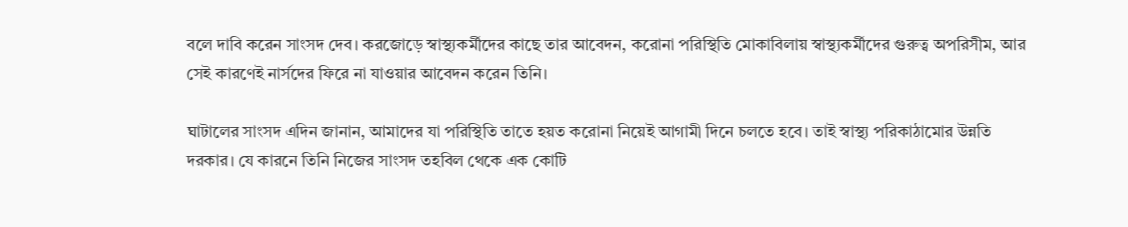বলে দাবি করেন সাংসদ দেব। করজোড়ে স্বাস্থ্যকর্মীদের কাছে তার আবেদন, করোনা পরিস্থিতি মোকাবিলায় স্বাস্থ্যকর্মীদের গুরুত্ব অপরিসীম, আর সেই কারণেই নার্সদের ফিরে না যাওয়ার আবেদন করেন তিনি।

ঘাটালের সাংসদ এদিন জানান, আমাদের যা পরিস্থিতি তাতে হয়ত করোনা নিয়েই আগামী দিনে চলতে হবে। তাই স্বাস্থ্য পরিকাঠামোর উন্নতি দরকার। যে কারনে তিনি নিজের সাংসদ তহবিল থেকে এক কোটি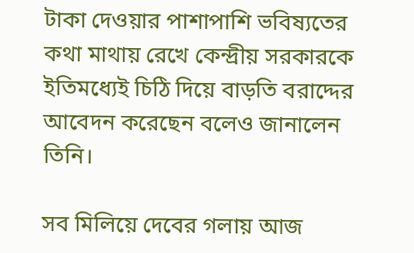টাকা দেওয়ার পাশাপাশি ভবিষ্যতের কথা মাথায় রেখে কেন্দ্রীয় সরকারকে ইতিমধ্যেই চিঠি দিয়ে বাড়তি বরাদ্দের আবেদন করেছেন বলেও জানালেন তিনি।

সব মিলিয়ে দেবের গলায় আজ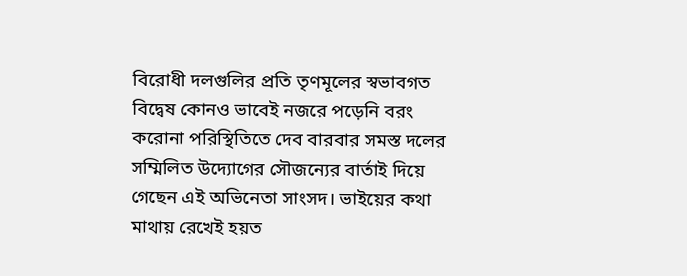বিরোধী দলগুলির প্রতি তৃণমূলের স্বভাবগত বিদ্বেষ কোনও ভাবেই নজরে পড়েনি বরং করোনা পরিস্থিতিতে দেব বারবার সমস্ত দলের সম্মিলিত উদ্যোগের সৌজন্যের বার্তাই দিয়ে গেছেন এই অভিনেতা সাংসদ। ভাইয়ের কথা মাথায় রেখেই হয়ত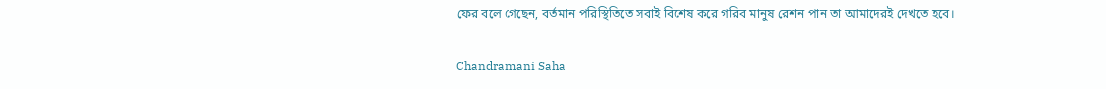ফের বলে গেছেন, বর্তমান পরিস্থিতিতে সবাই বিশেষ করে গরিব মানুষ রেশন পান তা আমাদেরই দেখতে হবে।

Chandramani Saha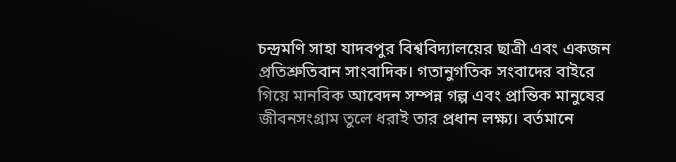চন্দ্রমণি সাহা যাদবপুর বিশ্ববিদ্যালয়ের ছাত্রী এবং একজন প্রতিশ্রুতিবান সাংবাদিক। গতানুগতিক সংবাদের বাইরে গিয়ে মানবিক আবেদন সম্পন্ন গল্প এবং প্রান্তিক মানুষের জীবনসংগ্রাম তুলে ধরাই তার প্রধান লক্ষ্য। বর্তমানে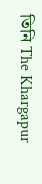তিনি The Khargapur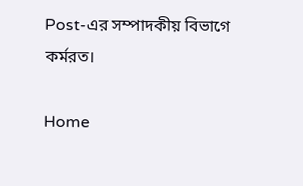Post-এর সম্পাদকীয় বিভাগে কর্মরত।

Home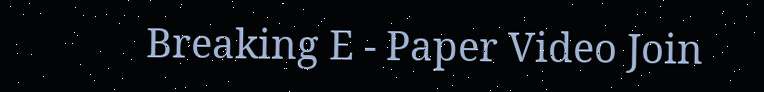Breaking E - Paper Video Join